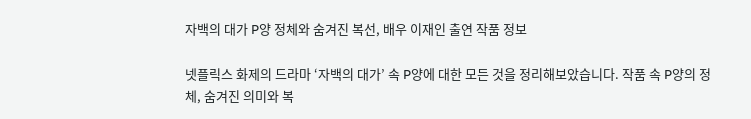자백의 대가 P양 정체와 숨겨진 복선, 배우 이재인 출연 작품 정보

넷플릭스 화제의 드라마 ‘자백의 대가’ 속 P양에 대한 모든 것을 정리해보았습니다. 작품 속 P양의 정체, 숨겨진 의미와 복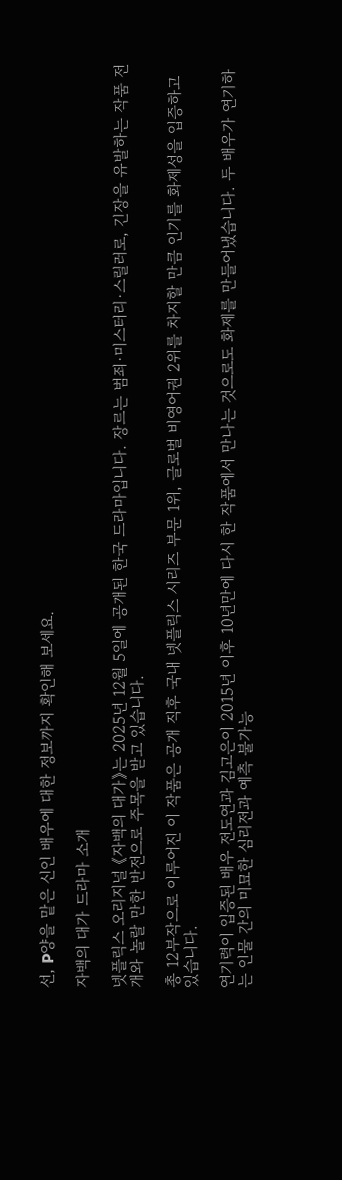선, P양을 맡은 신인 배우에 대한 정보까지 확인해 보세요.

자백의 대가 드라마 소개

넷플릭스 오리지널 《자백의 대가》는 2025년 12월 5일에 공개된 한국 드라마입니다. 장르는 범죄·미스터리·스릴러로, 긴장을 유발하는 작품 전개와 놀랄 만한 반전으로 주목을 받고 있습니다.

총 12부작으로 이루어진 이 작품은 공개 직후 국내 넷플릭스 시리즈 부문 1위, 글로벌 비영어권 2위를 차지할 만큼 인기를 화제성을 입증하고 있습니다.

연기력이 입증된 배우 전도연과 김고은이 2015년 이후 10년만에 다시 한 작품에서 만나는 것으로도 화제를 만들어냈습니다. 두 배우가 연기하는 인물 간의 미묘한 심리전과 예측 불가능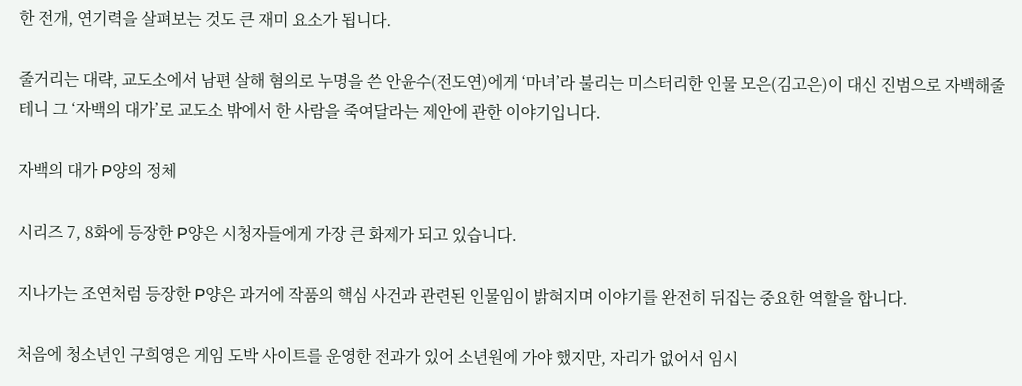한 전개, 연기력을 살펴보는 것도 큰 재미 요소가 됩니다.

줄거리는 대략, 교도소에서 남편 살해 혐의로 누명을 쓴 안윤수(전도연)에게 ‘마녀’라 불리는 미스터리한 인물 모은(김고은)이 대신 진범으로 자백해줄테니 그 ‘자백의 대가’로 교도소 밖에서 한 사람을 죽여달라는 제안에 관한 이야기입니다.

자백의 대가 P양의 정체

시리즈 7, 8화에 등장한 P양은 시청자들에게 가장 큰 화제가 되고 있습니다.

지나가는 조연처럼 등장한 P양은 과거에 작품의 핵심 사건과 관련된 인물임이 밝혀지며 이야기를 완전히 뒤집는 중요한 역할을 합니다.

처음에 청소년인 구희영은 게임 도박 사이트를 운영한 전과가 있어 소년원에 가야 했지만, 자리가 없어서 임시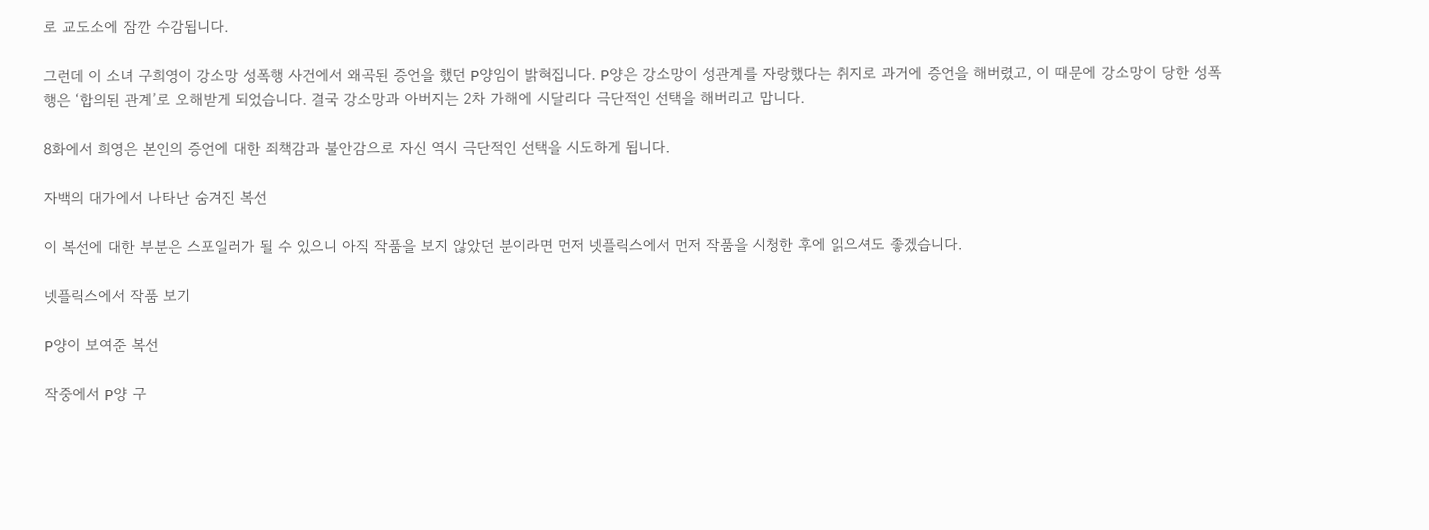로 교도소에 잠깐 수감됩니다.

그런데 이 소녀 구희영이 강소망 성폭행 사건에서 왜곡된 증언을 했던 P양임이 밝혀집니다. P양은 강소망이 성관계를 자랑했다는 취지로 과거에 증언을 해버렸고, 이 때문에 강소망이 당한 성폭행은 ‘합의된 관계’로 오해받게 되었습니다. 결국 강소망과 아버지는 2차 가해에 시달리다 극단적인 선택을 해버리고 맙니다.

8화에서 희영은 본인의 증언에 대한 죄책감과 불안감으로 자신 역시 극단적인 선택을 시도하게 됩니다.

자백의 대가에서 나타난 숨겨진 복선

이 복선에 대한 부분은 스포일러가 될 수 있으니 아직 작품을 보지 않았던 분이라면 먼저 넷플릭스에서 먼저 작품을 시청한 후에 읽으셔도 좋겠습니다.

넷플릭스에서 작품 보기

P양이 보여준 복선

작중에서 P양 구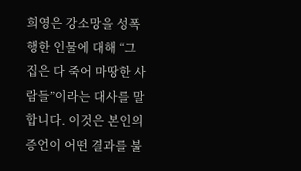희영은 강소망을 성폭행한 인물에 대해 “그 집은 다 죽어 마땅한 사람들”이라는 대사를 말합니다. 이것은 본인의 증언이 어떤 결과를 불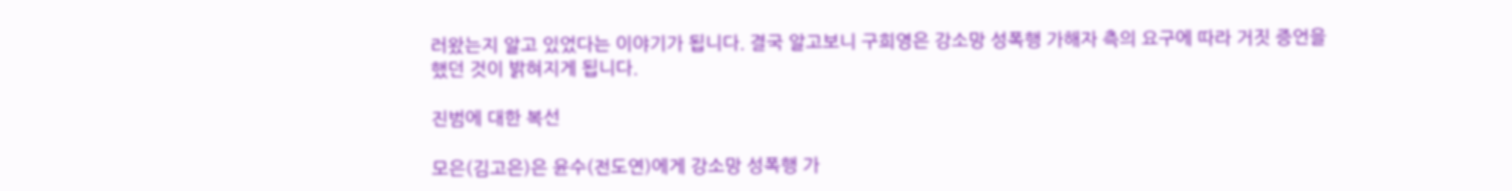러왔는지 알고 있었다는 이야기가 됩니다. 결국 알고보니 구희영은 강소망 성폭행 가해자 측의 요구에 따라 거짓 증언을 했던 것이 밝혀지게 됩니다.

진범에 대한 복선

모은(김고은)은 윤수(전도연)에게 강소망 성폭행 가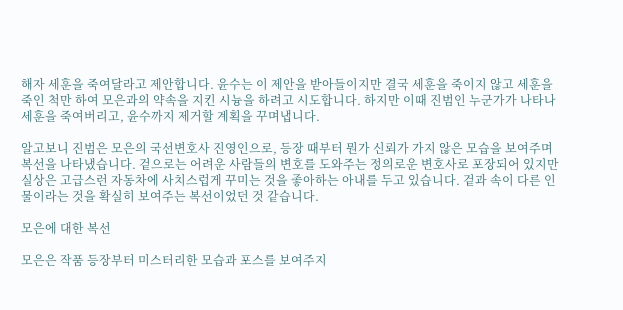해자 세훈을 죽여달라고 제안합니다. 윤수는 이 제안을 받아들이지만 결국 세훈을 죽이지 않고 세훈을 죽인 척만 하여 모은과의 약속을 지킨 시늉을 하려고 시도합니다. 하지만 이때 진범인 누군가가 나타나 세훈을 죽여버리고, 윤수까지 제거할 계획을 꾸며냅니다.

알고보니 진범은 모은의 국선변호사 진영인으로, 등장 때부터 뭔가 신뢰가 가지 않은 모습을 보여주며 복선을 나타냈습니다. 겉으로는 어려운 사람들의 변호를 도와주는 정의로운 변호사로 포장되어 있지만 실상은 고급스런 자동차에 사치스럽게 꾸미는 것을 좋아하는 아내를 두고 있습니다. 겉과 속이 다른 인물이라는 것을 확실히 보여주는 복선이었던 것 같습니다.

모은에 대한 복선

모은은 작품 등장부터 미스터리한 모습과 포스를 보여주지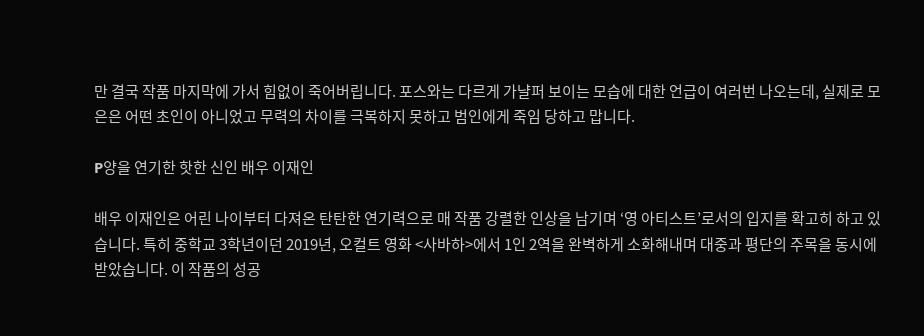만 결국 작품 마지막에 가서 힘없이 죽어버립니다. 포스와는 다르게 가냘퍼 보이는 모습에 대한 언급이 여러번 나오는데, 실제로 모은은 어떤 초인이 아니었고 무력의 차이를 극복하지 못하고 범인에게 죽임 당하고 맙니다.

P양을 연기한 핫한 신인 배우 이재인

배우 이재인은 어린 나이부터 다져온 탄탄한 연기력으로 매 작품 강렬한 인상을 남기며 ‘영 아티스트’로서의 입지를 확고히 하고 있습니다. 특히 중학교 3학년이던 2019년, 오컬트 영화 <사바하>에서 1인 2역을 완벽하게 소화해내며 대중과 평단의 주목을 동시에 받았습니다. 이 작품의 성공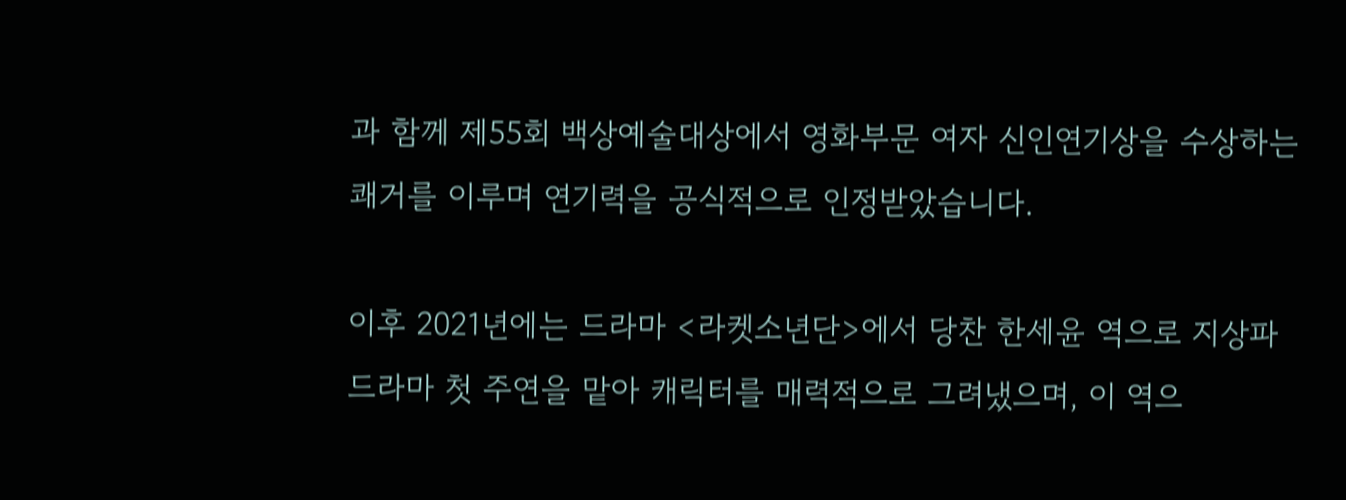과 함께 제55회 백상예술대상에서 영화부문 여자 신인연기상을 수상하는 쾌거를 이루며 연기력을 공식적으로 인정받았습니다.

이후 2021년에는 드라마 <라켓소년단>에서 당찬 한세윤 역으로 지상파 드라마 첫 주연을 맡아 캐릭터를 매력적으로 그려냈으며, 이 역으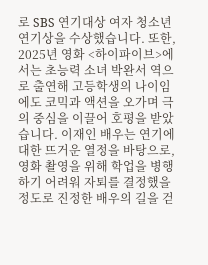로 SBS 연기대상 여자 청소년연기상을 수상했습니다. 또한, 2025년 영화 <하이파이브>에서는 초능력 소녀 박완서 역으로 출연해 고등학생의 나이임에도 코믹과 액션을 오가며 극의 중심을 이끌어 호평을 받았습니다. 이재인 배우는 연기에 대한 뜨거운 열정을 바탕으로, 영화 촬영을 위해 학업을 병행하기 어려워 자퇴를 결정했을 정도로 진정한 배우의 길을 걷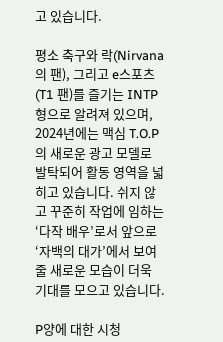고 있습니다.

평소 축구와 락(Nirvana의 팬), 그리고 e스포츠(T1 팬)를 즐기는 INTP형으로 알려져 있으며, 2024년에는 맥심 T.O.P의 새로운 광고 모델로 발탁되어 활동 영역을 넓히고 있습니다. 쉬지 않고 꾸준히 작업에 임하는 ‘다작 배우’로서 앞으로 ‘자백의 대가’에서 보여줄 새로운 모습이 더욱 기대를 모으고 있습니다.

P양에 대한 시청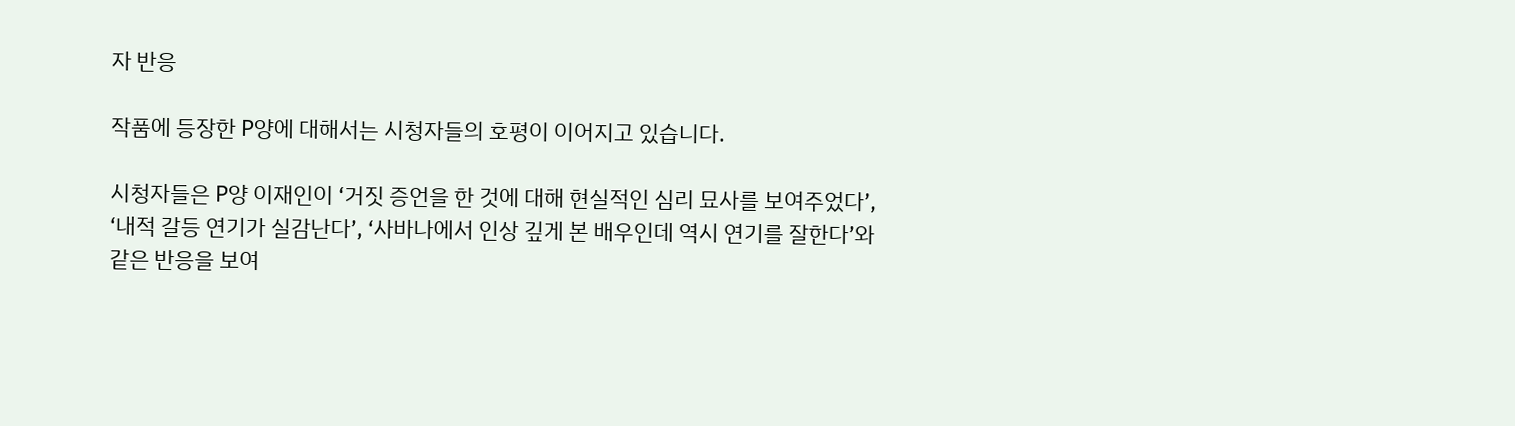자 반응

작품에 등장한 P양에 대해서는 시청자들의 호평이 이어지고 있습니다.

시청자들은 P양 이재인이 ‘거짓 증언을 한 것에 대해 현실적인 심리 묘사를 보여주었다’, ‘내적 갈등 연기가 실감난다’, ‘사바나에서 인상 깊게 본 배우인데 역시 연기를 잘한다’와 같은 반응을 보여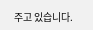주고 있습니다.